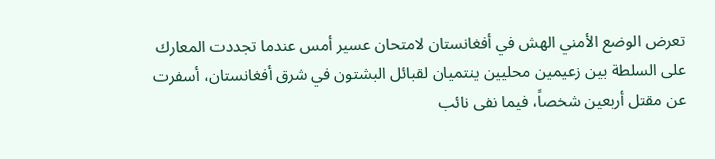تعرض الوضع الأمني الهش في أفغانستان لامتحان عسير أمس عندما تجددت المعارك على السلطة بين زعيمين محليين ينتميان لقبائل البشتون في شرق أفغانستان، أسفرت عن مقتل أربعين شخصاً، فيما نفى نائب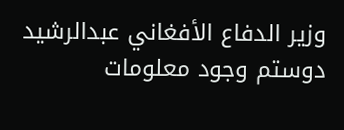وزير الدفاع الأفغاني عبدالرشيد دوستم وجود معلومات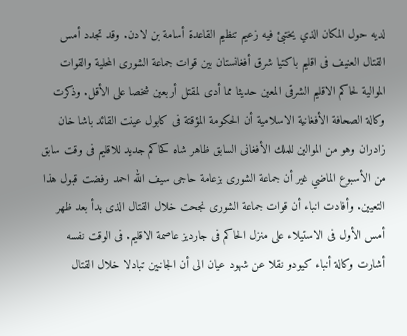لديه حول المكان الذي يختبئ فيه زعيم تنظيم القاعدة أسامة بن لادن. وقد تجدد أمس القتال العنيف فى اقليم باكتيا شرق أفغانستان بين قوات جماعة الشورى المحلية والقوات الموالية لحاكم الاقليم الشرقى المعين حديثا مما أدى لمقتل أربعين شخصا على الأقل. وذكرت وكالة الصحافة الأفغانية الاسلامية أن الحكومة المؤقتة فى كابول عينت القائد باشا خان زادران وهو من الموالين للملك الأفغانى السابق ظاهر شاه كحاكم جديد للاقليم فى وقت سابق من الأسبوع الماضي غير أن جماعة الشورى بزعامة حاجى سيف الله احمد رفضت قبول هذا التعيين. وأفادت انباء أن قوات جماعة الشورى نجحت خلال القتال الذى بدأ بعد ظهر أمس الأول فى الاستيلاء على منزل الحاكم فى جارديز عاصمة الاقليم. فى الوقت نفسه أشارت وكالة أنباء كيودو نقلا عن شهود عيان الى أن الجانبين تبادلا خلال القتال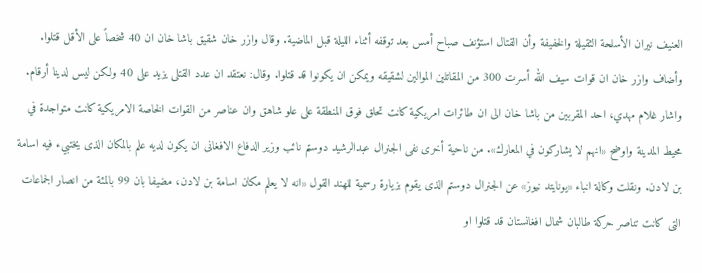العنيف نيران الأسلحة الثقيلة والخفيفة وأن القتال استؤنف صباح أمس بعد توقفه أثناء الليلة قبل الماضية. وقال وازر خان شقيق باشا خان ان 40 شخصاً على الأقل قتلوا. وأضاف وازر خان ان قوات سيف الله أسرت 300 من المقاتلين الموالين لشقيقه ويمكن ان يكونوا قد قتلوا. وقال: نعتقد ان عدد القتلى يزيد على 40 ولكن ليس لدينا أرقام. واشار غلام مهدي، احد المقربين من باشا خان الى ان طائرات امريكية كانت تحلق فوق المنطقة على علو شاهق وان عناصر من القوات الخاصة الامريكية كانت متواجدة في محيط المدينة واوضح «انهم لا يشاركون في المعارك». من ناحية أخرى نفى الجنرال عبدالرشيد دوستم نائب وزير الدفاع الافغانى ان يكون لديه علم بالمكان الذى يختبيء فيه اسامة بن لادن. ونقلت وكالة انباء «يونايتد نيوز» عن الجنرال دوستم الذى يقوم بزيارة رسمية للهند القول «انه لا يعلم مكان اسامة بن لادن، مضيفا بان 99 بالمئة من انصار الجماعات التى كانت تناصر حركة طالبان شمال افغانستان قد قتلوا او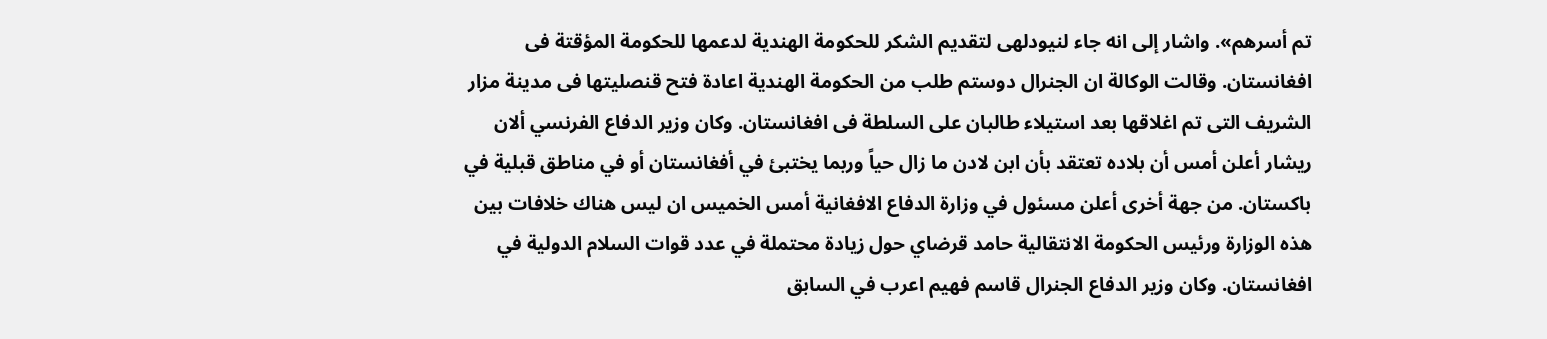تم أسرهم». واشار إلى انه جاء لنيودلهى لتقديم الشكر للحكومة الهندية لدعمها للحكومة المؤقتة فى افغانستان. وقالت الوكالة ان الجنرال دوستم طلب من الحكومة الهندية اعادة فتح قنصليتها فى مدينة مزار الشريف التى تم اغلاقها بعد استيلاء طالبان على السلطة فى افغانستان. وكان وزير الدفاع الفرنسي ألان ريشار أعلن أمس أن بلاده تعتقد بأن ابن لادن ما زال حياً وربما يختبئ في أفغانستان أو في مناطق قبلية في باكستان. من جهة أخرى أعلن مسئول في وزارة الدفاع الافغانية أمس الخميس ان ليس هناك خلافات بين هذه الوزارة ورئيس الحكومة الانتقالية حامد قرضاي حول زيادة محتملة في عدد قوات السلام الدولية في افغانستان. وكان وزير الدفاع الجنرال قاسم فهيم اعرب في السابق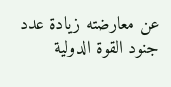عن معارضته زيادة عدد جنود القوة الدولية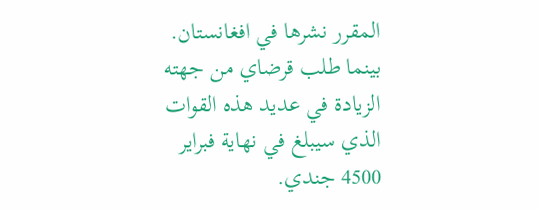المقرر نشرها في افغانستان. بينما طلب قرضاي من جهته الزيادة في عديد هذه القوات الذي سيبلغ في نهاية فبراير 4500 جندي.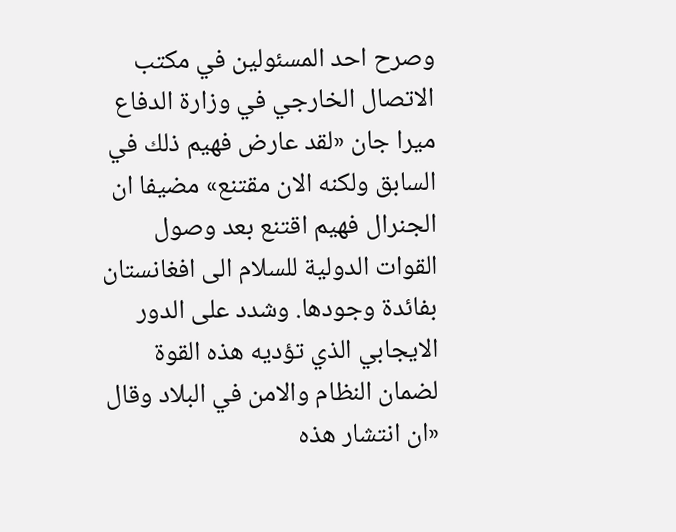وصرح احد المسئولين في مكتب الاتصال الخارجي في وزارة الدفاع ميرا جان «لقد عارض فهيم ذلك في السابق ولكنه الان مقتنع» مضيفا ان الجنرال فهيم اقتنع بعد وصول القوات الدولية للسلام الى افغانستان بفائدة وجودها. وشدد على الدور الايجابي الذي تؤديه هذه القوة لضمان النظام والامن في البلاد وقال «ان انتشار هذه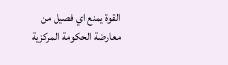القوة يمنع اي فصيل من معارضة الحكومة المركزية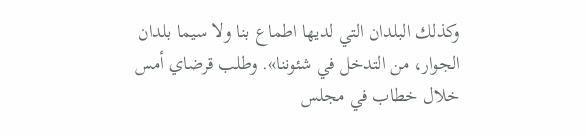وكذلك البلدان التي لديها اطماع بنا ولا سيما بلدان الجوار، من التدخل في شئوننا». وطلب قرضاي أمس خلال خطاب في مجلس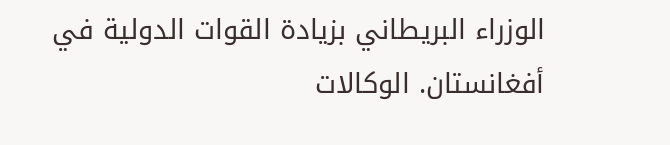الوزراء البريطاني بزيادة القوات الدولية في أفغانستان. الوكالات